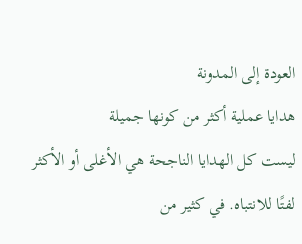العودة إلى المدونة
هدايا عملية أكثر من كونها جميلة
ليست كل الهدايا الناجحة هي الأغلى أو الأكثر لفتًا للانتباه. في كثير من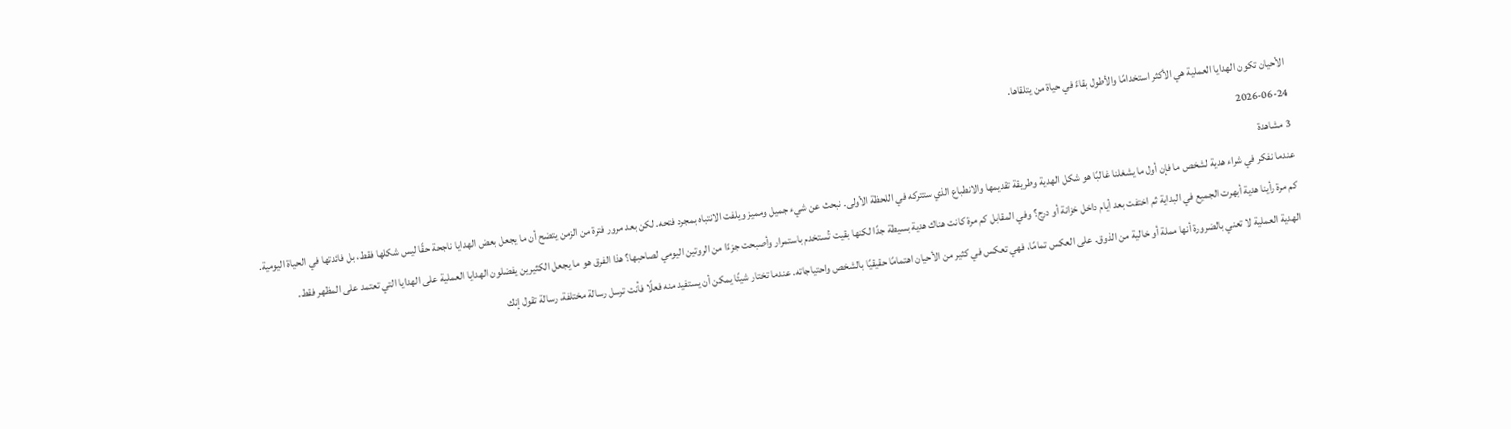الأحيان تكون الهدايا العملية هي الأكثر استخدامًا والأطول بقاءً في حياة من يتلقاها.
2026-06-24
3 مشاهدة
عندما نفكر في شراء هدية لشخص ما فإن أول ما يشغلنا غالبًا هو شكل الهدية وطريقة تقديمها والانطباع الذي ستتركه في اللحظة الأولى. نبحث عن شيء جميل ومميز ويلفت الانتباه بمجرد فتحه. لكن بعد مرور فترة من الزمن يتضح أن ما يجعل بعض الهدايا ناجحة حقًا ليس شكلها فقط، بل فائدتها في الحياة اليومية.
كم مرة رأينا هدية أبهرت الجميع في البداية ثم اختفت بعد أيام داخل خزانة أو درج؟ وفي المقابل كم مرة كانت هناك هدية بسيطة جدًا لكنها بقيت تُستخدم باستمرار وأصبحت جزءًا من الروتين اليومي لصاحبها؟ هذا الفرق هو ما يجعل الكثيرين يفضلون الهدايا العملية على الهدايا التي تعتمد على المظهر فقط.
الهدية العملية لا تعني بالضرورة أنها مملة أو خالية من الذوق. على العكس تمامًا، فهي تعكس في كثير من الأحيان اهتمامًا حقيقيًا بالشخص واحتياجاته. عندما تختار شيئًا يمكن أن يستفيد منه فعلًا فأنت ترسل رسالة مختلفة، رسالة تقول إنك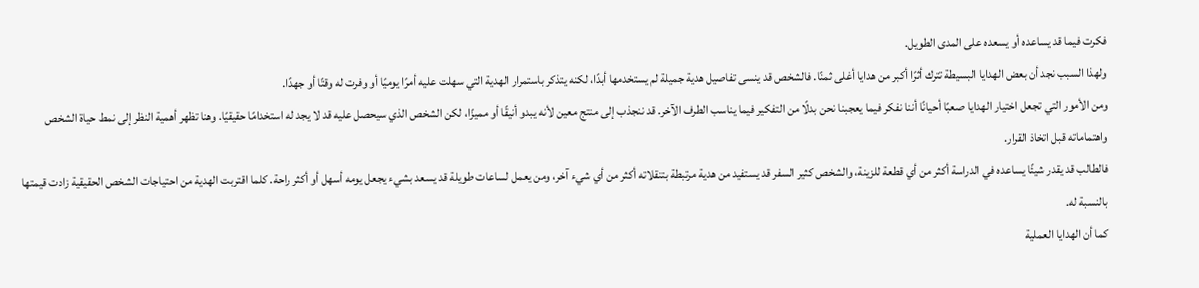فكرت فيما قد يساعده أو يسعده على المدى الطويل.
ولهذا السبب نجد أن بعض الهدايا البسيطة تترك أثرًا أكبر من هدايا أغلى ثمنًا. فالشخص قد ينسى تفاصيل هدية جميلة لم يستخدمها أبدًا، لكنه يتذكر باستمرار الهدية التي سهلت عليه أمرًا يوميًا أو وفرت له وقتًا أو جهدًا.
ومن الأمور التي تجعل اختيار الهدايا صعبًا أحيانًا أننا نفكر فيما يعجبنا نحن بدلًا من التفكير فيما يناسب الطرف الآخر. قد ننجذب إلى منتج معين لأنه يبدو أنيقًا أو مميزًا، لكن الشخص الذي سيحصل عليه قد لا يجد له استخدامًا حقيقيًا. وهنا تظهر أهمية النظر إلى نمط حياة الشخص واهتماماته قبل اتخاذ القرار.
فالطالب قد يقدر شيئًا يساعده في الدراسة أكثر من أي قطعة للزينة، والشخص كثير السفر قد يستفيد من هدية مرتبطة بتنقلاته أكثر من أي شيء آخر، ومن يعمل لساعات طويلة قد يسعد بشيء يجعل يومه أسهل أو أكثر راحة. كلما اقتربت الهدية من احتياجات الشخص الحقيقية زادت قيمتها بالنسبة له.
كما أن الهدايا العملية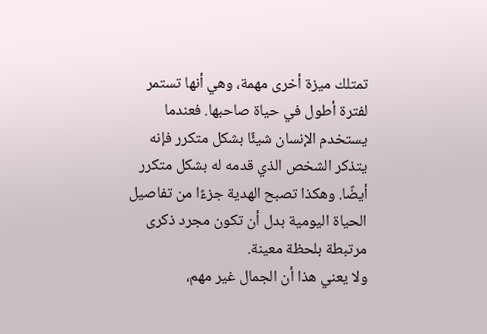تمتلك ميزة أخرى مهمة، وهي أنها تستمر لفترة أطول في حياة صاحبها. فعندما يستخدم الإنسان شيئًا بشكل متكرر فإنه يتذكر الشخص الذي قدمه له بشكل متكرر أيضًا. وهكذا تصبح الهدية جزءًا من تفاصيل الحياة اليومية بدل أن تكون مجرد ذكرى مرتبطة بلحظة معينة.
ولا يعني هذا أن الجمال غير مهم،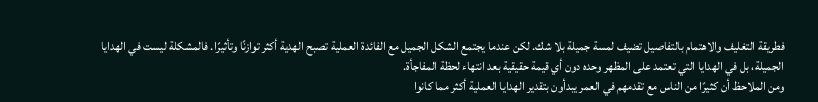فطريقة التغليف والاهتمام بالتفاصيل تضيف لمسة جميلة بلا شك. لكن عندما يجتمع الشكل الجميل مع الفائدة العملية تصبح الهدية أكثر توازنًا وتأثيرًا. فالمشكلة ليست في الهدايا الجميلة، بل في الهدايا التي تعتمد على المظهر وحده دون أي قيمة حقيقية بعد انتهاء لحظة المفاجأة.
ومن الملاحظ أن كثيرًا من الناس مع تقدمهم في العمر يبدأون بتقدير الهدايا العملية أكثر مما كانوا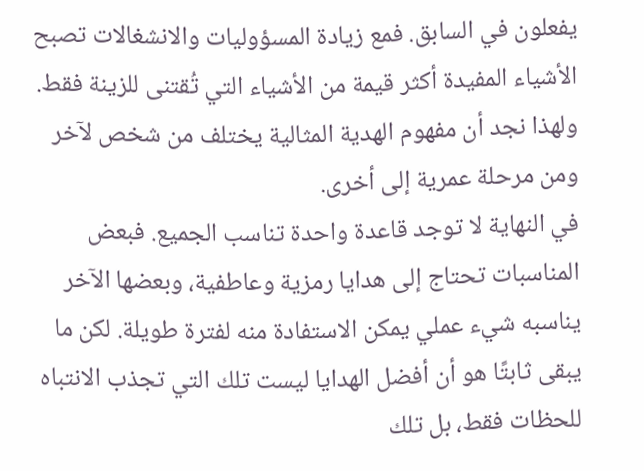يفعلون في السابق. فمع زيادة المسؤوليات والانشغالات تصبح الأشياء المفيدة أكثر قيمة من الأشياء التي تُقتنى للزينة فقط. ولهذا نجد أن مفهوم الهدية المثالية يختلف من شخص لآخر ومن مرحلة عمرية إلى أخرى.
في النهاية لا توجد قاعدة واحدة تناسب الجميع. فبعض المناسبات تحتاج إلى هدايا رمزية وعاطفية، وبعضها الآخر يناسبه شيء عملي يمكن الاستفادة منه لفترة طويلة. لكن ما يبقى ثابتًا هو أن أفضل الهدايا ليست تلك التي تجذب الانتباه للحظات فقط، بل تلك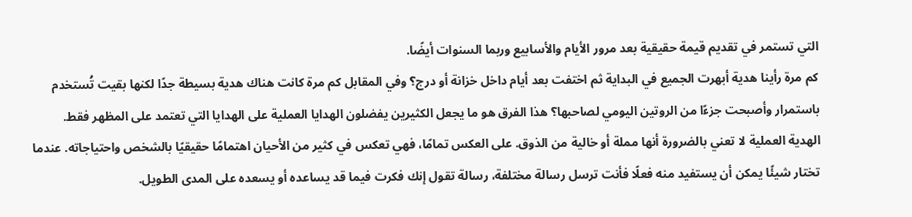التي تستمر في تقديم قيمة حقيقية بعد مرور الأيام والأسابيع وربما السنوات أيضًا.
كم مرة رأينا هدية أبهرت الجميع في البداية ثم اختفت بعد أيام داخل خزانة أو درج؟ وفي المقابل كم مرة كانت هناك هدية بسيطة جدًا لكنها بقيت تُستخدم باستمرار وأصبحت جزءًا من الروتين اليومي لصاحبها؟ هذا الفرق هو ما يجعل الكثيرين يفضلون الهدايا العملية على الهدايا التي تعتمد على المظهر فقط.
الهدية العملية لا تعني بالضرورة أنها مملة أو خالية من الذوق. على العكس تمامًا، فهي تعكس في كثير من الأحيان اهتمامًا حقيقيًا بالشخص واحتياجاته. عندما تختار شيئًا يمكن أن يستفيد منه فعلًا فأنت ترسل رسالة مختلفة، رسالة تقول إنك فكرت فيما قد يساعده أو يسعده على المدى الطويل.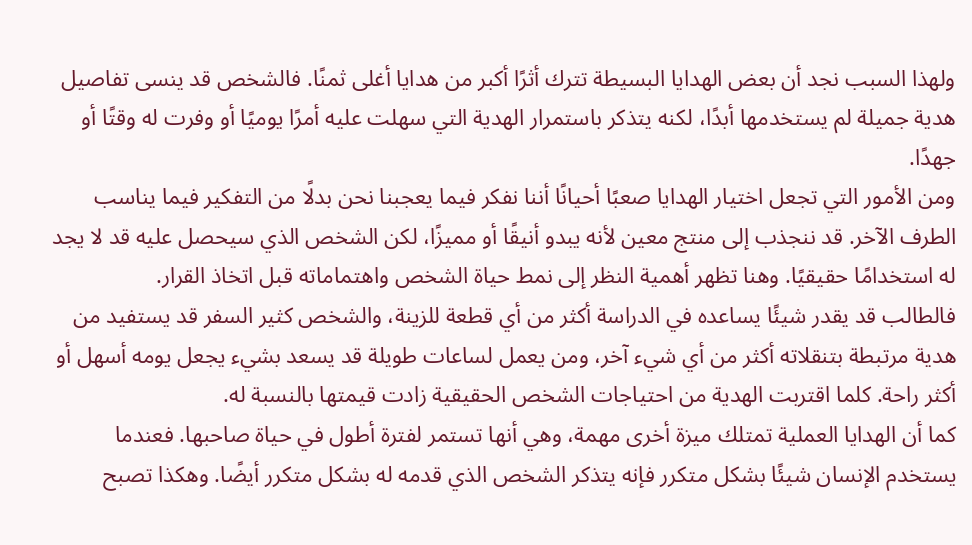ولهذا السبب نجد أن بعض الهدايا البسيطة تترك أثرًا أكبر من هدايا أغلى ثمنًا. فالشخص قد ينسى تفاصيل هدية جميلة لم يستخدمها أبدًا، لكنه يتذكر باستمرار الهدية التي سهلت عليه أمرًا يوميًا أو وفرت له وقتًا أو جهدًا.
ومن الأمور التي تجعل اختيار الهدايا صعبًا أحيانًا أننا نفكر فيما يعجبنا نحن بدلًا من التفكير فيما يناسب الطرف الآخر. قد ننجذب إلى منتج معين لأنه يبدو أنيقًا أو مميزًا، لكن الشخص الذي سيحصل عليه قد لا يجد له استخدامًا حقيقيًا. وهنا تظهر أهمية النظر إلى نمط حياة الشخص واهتماماته قبل اتخاذ القرار.
فالطالب قد يقدر شيئًا يساعده في الدراسة أكثر من أي قطعة للزينة، والشخص كثير السفر قد يستفيد من هدية مرتبطة بتنقلاته أكثر من أي شيء آخر، ومن يعمل لساعات طويلة قد يسعد بشيء يجعل يومه أسهل أو أكثر راحة. كلما اقتربت الهدية من احتياجات الشخص الحقيقية زادت قيمتها بالنسبة له.
كما أن الهدايا العملية تمتلك ميزة أخرى مهمة، وهي أنها تستمر لفترة أطول في حياة صاحبها. فعندما يستخدم الإنسان شيئًا بشكل متكرر فإنه يتذكر الشخص الذي قدمه له بشكل متكرر أيضًا. وهكذا تصبح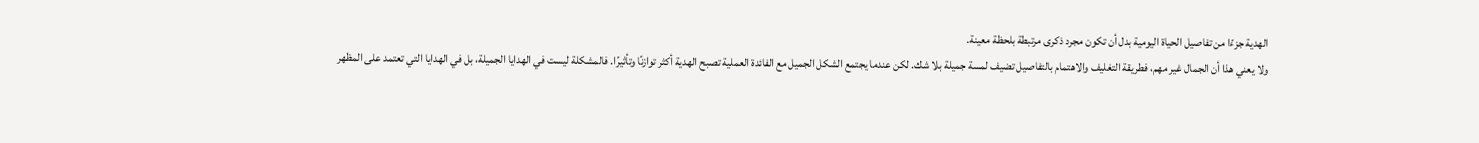الهدية جزءًا من تفاصيل الحياة اليومية بدل أن تكون مجرد ذكرى مرتبطة بلحظة معينة.
ولا يعني هذا أن الجمال غير مهم، فطريقة التغليف والاهتمام بالتفاصيل تضيف لمسة جميلة بلا شك. لكن عندما يجتمع الشكل الجميل مع الفائدة العملية تصبح الهدية أكثر توازنًا وتأثيرًا. فالمشكلة ليست في الهدايا الجميلة، بل في الهدايا التي تعتمد على المظهر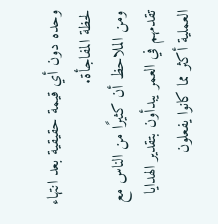وحده دون أي قيمة حقيقية بعد انتهاء لحظة المفاجأة.
ومن الملاحظ أن كثيرًا من الناس مع تقدمهم في العمر يبدأون بتقدير الهدايا العملية أكثر مما كانوا يفعلون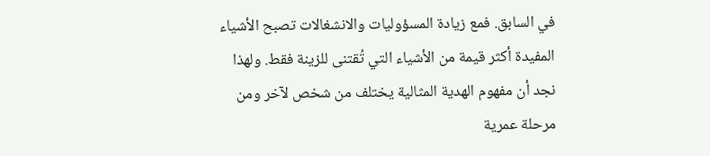في السابق. فمع زيادة المسؤوليات والانشغالات تصبح الأشياء المفيدة أكثر قيمة من الأشياء التي تُقتنى للزينة فقط. ولهذا نجد أن مفهوم الهدية المثالية يختلف من شخص لآخر ومن مرحلة عمرية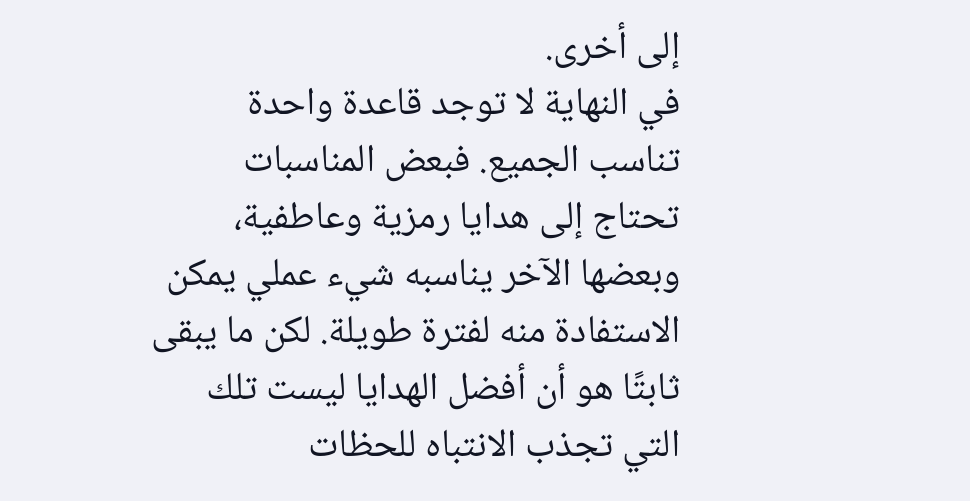إلى أخرى.
في النهاية لا توجد قاعدة واحدة تناسب الجميع. فبعض المناسبات تحتاج إلى هدايا رمزية وعاطفية، وبعضها الآخر يناسبه شيء عملي يمكن الاستفادة منه لفترة طويلة. لكن ما يبقى ثابتًا هو أن أفضل الهدايا ليست تلك التي تجذب الانتباه للحظات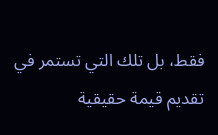فقط، بل تلك التي تستمر في تقديم قيمة حقيقية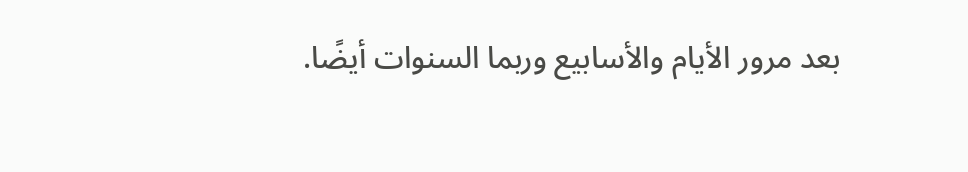بعد مرور الأيام والأسابيع وربما السنوات أيضًا.